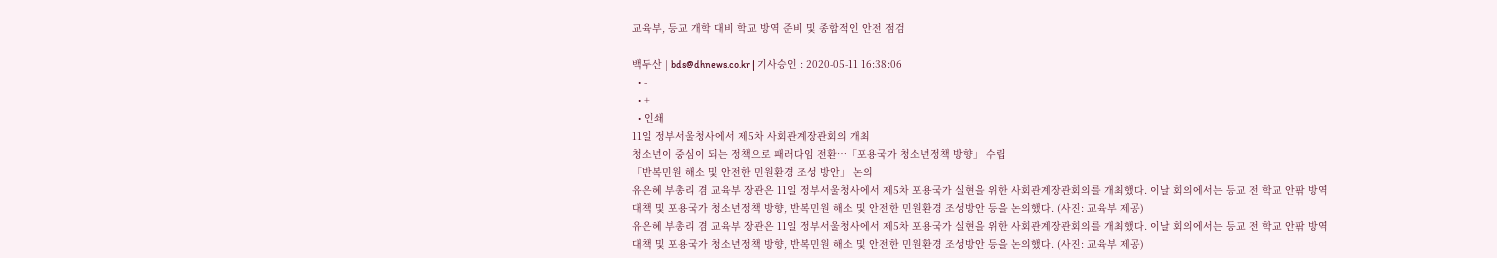교육부, 등교 개학 대비 학교 방역 준비 및 종합적인 안전 점검

백두산 | bds@dhnews.co.kr | 기사승인 : 2020-05-11 16:38:06
  • -
  • +
  • 인쇄
11일 정부서울청사에서 제5차 사회관계장관회의 개최
청소년이 중심이 되는 정책으로 패러다임 전환…「포용국가 청소년정책 방향」 수립
「반복민원 해소 및 안전한 민원환경 조성 방안」 논의
유은혜 부총리 겸 교육부 장관은 11일 정부서울청사에서 제5차 포용국가 실현을 위한 사회관계장관회의를 개최했다. 이날 회의에서는 등교 전 학교 안팎 방역 대책 및 포용국가 청소년정책 방향, 반복민원 해소 및 안전한 민원환경 조성방안 등을 논의했다. (사진: 교육부 제공)
유은혜 부총리 겸 교육부 장관은 11일 정부서울청사에서 제5차 포용국가 실현을 위한 사회관계장관회의를 개최했다. 이날 회의에서는 등교 전 학교 안팎 방역 대책 및 포용국가 청소년정책 방향, 반복민원 해소 및 안전한 민원환경 조성방안 등을 논의했다. (사진: 교육부 제공)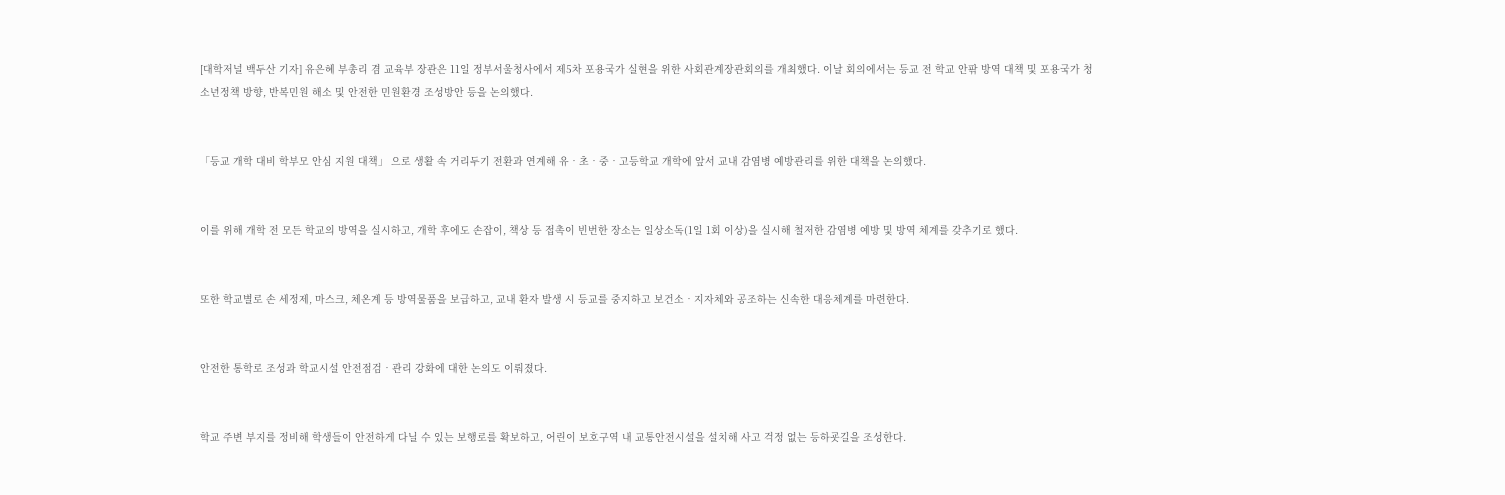[대학저널 백두산 기자] 유은혜 부총리 겸 교육부 장관은 11일 정부서울청사에서 제5차 포용국가 실현을 위한 사회관계장관회의를 개최했다. 이날 회의에서는 등교 전 학교 안팎 방역 대책 및 포용국가 청소년정책 방향, 반복민원 해소 및 안전한 민원환경 조성방안 등을 논의했다.


「등교 개학 대비 학부모 안심 지원 대책」 으로 생활 속 거리두기 전환과 연계해 유‧초‧중‧고등학교 개학에 앞서 교내 감염병 예방관리를 위한 대책을 논의했다.


이를 위해 개학 전 모든 학교의 방역을 실시하고, 개학 후에도 손잡이, 책상 등 접촉이 빈번한 장소는 일상소독(1일 1회 이상)을 실시해 철저한 감염병 예방 및 방역 체계를 갖추기로 했다.


또한 학교별로 손 세정제, 마스크, 체온계 등 방역물품을 보급하고, 교내 환자 발생 시 등교를 중지하고 보건소‧지자체와 공조하는 신속한 대응체계를 마련한다.


안전한 통학로 조성과 학교시설 안전점검‧관리 강화에 대한 논의도 이뤄졌다.


학교 주변 부지를 정비해 학생들이 안전하게 다닐 수 있는 보행로를 확보하고, 어린이 보호구역 내 교통안전시설을 설치해 사고 걱정 없는 등하굣길을 조성한다.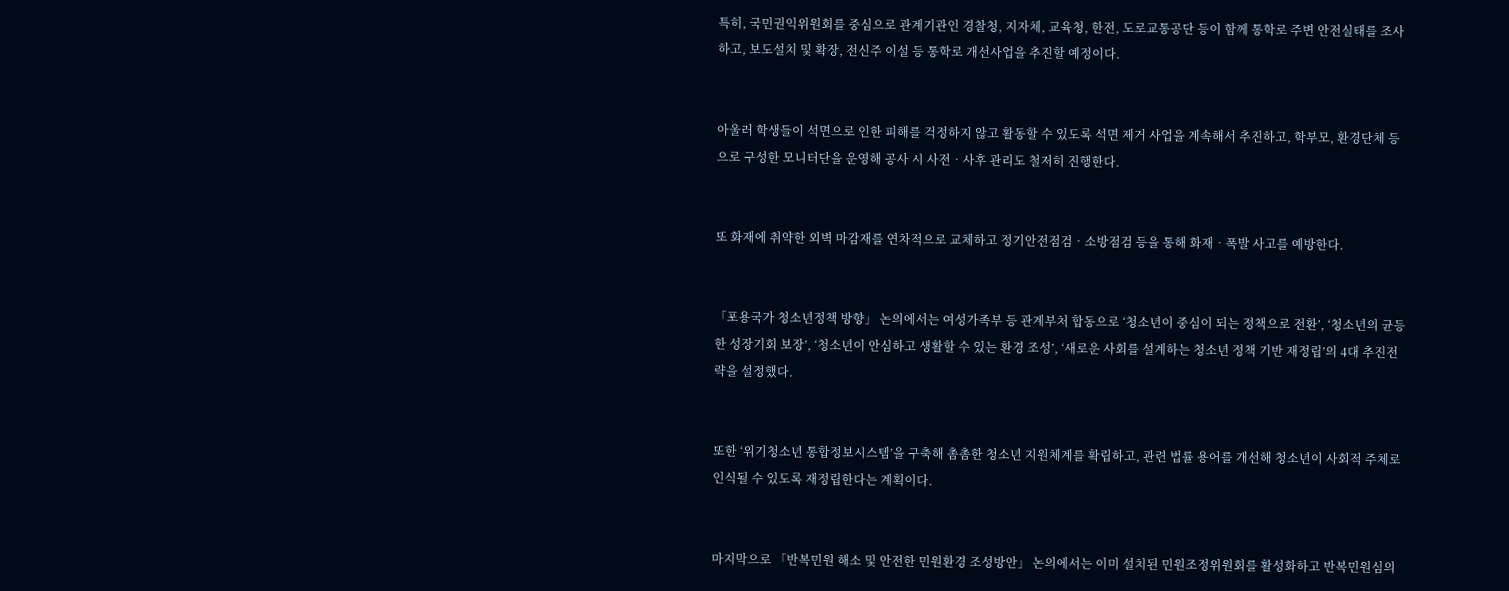특히, 국민권익위원회를 중심으로 관계기관인 경찰청, 지자체, 교육청, 한전, 도로교통공단 등이 함께 통학로 주변 안전실태를 조사하고, 보도설치 및 확장, 전신주 이설 등 통학로 개선사업을 추진할 예정이다.


아울러 학생들이 석면으로 인한 피해를 걱정하지 않고 활동할 수 있도록 석면 제거 사업을 계속해서 추진하고, 학부모, 환경단체 등으로 구성한 모니터단을 운영해 공사 시 사전‧사후 관리도 철저히 진행한다.


또 화재에 취약한 외벽 마감재를 연차적으로 교체하고 정기안전점검‧소방점검 등을 통해 화재‧폭발 사고를 예방한다.


「포용국가 청소년정책 방향」 논의에서는 여성가족부 등 관계부처 합동으로 ‘청소년이 중심이 되는 정책으로 전환’, ‘청소년의 균등한 성장기회 보장’, ‘청소년이 안심하고 생활할 수 있는 환경 조성’, ‘새로운 사회를 설계하는 청소년 정책 기반 재정립’의 4대 추진전략을 설정했다.


또한 ‘위기청소년 통합정보시스템’을 구축해 촘촘한 청소년 지원체계를 확립하고, 관련 법률 용어를 개선해 청소년이 사회적 주체로 인식될 수 있도록 재정립한다는 계획이다.


마지막으로 「반복민원 해소 및 안전한 민원환경 조성방안」 논의에서는 이미 설치된 민원조정위원회를 활성화하고 반복민원심의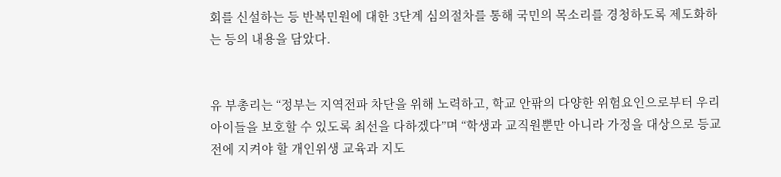회를 신설하는 등 반복민원에 대한 3단계 심의절차를 통해 국민의 목소리를 경청하도록 제도화하는 등의 내용을 담았다.


유 부총리는 “정부는 지역전파 차단을 위해 노력하고, 학교 안팎의 다양한 위험요인으로부터 우리 아이들을 보호할 수 있도록 최선을 다하겠다”며 “학생과 교직원뿐만 아니라 가정을 대상으로 등교 전에 지켜야 할 개인위생 교육과 지도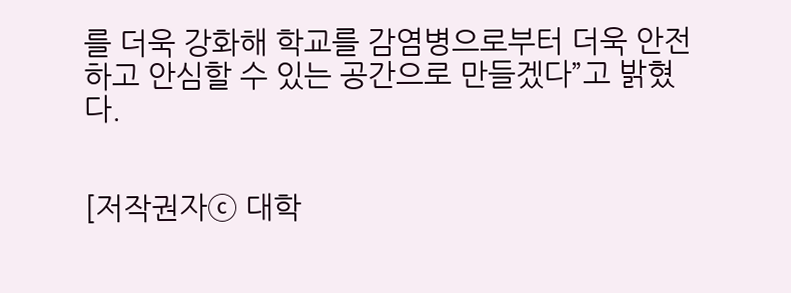를 더욱 강화해 학교를 감염병으로부터 더욱 안전하고 안심할 수 있는 공간으로 만들겠다”고 밝혔다.


[저작권자ⓒ 대학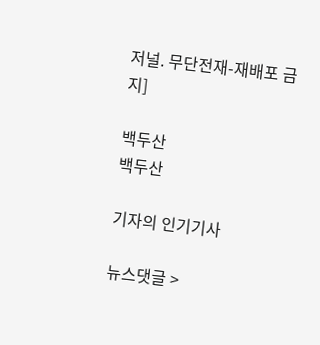저널. 무단전재-재배포 금지]

백두산
백두산

기자의 인기기사

뉴스댓글 >